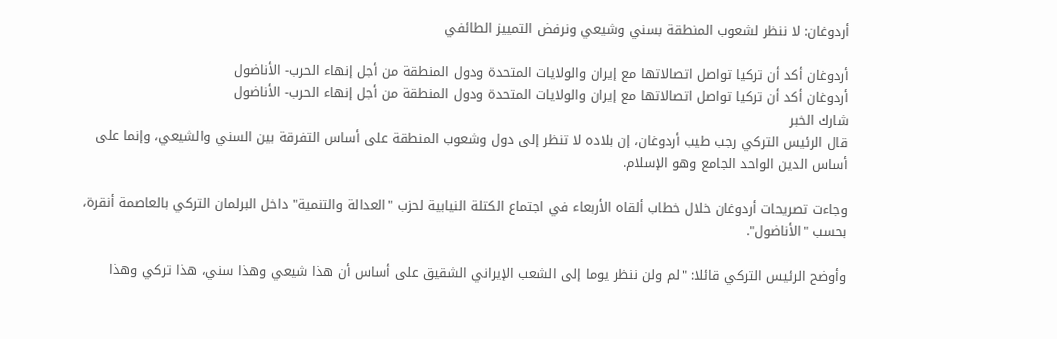أردوغان: لا ننظر لشعوب المنطقة بسني وشيعي ونرفض التمييز الطائفي

أردوغان أكد أن تركيا تواصل اتصالاتها مع إيران والولايات المتحدة ودول المنطقة من أجل إنهاء الحرب- الأناضول
أردوغان أكد أن تركيا تواصل اتصالاتها مع إيران والولايات المتحدة ودول المنطقة من أجل إنهاء الحرب- الأناضول
شارك الخبر
قال الرئيس التركي رجب طيب أردوغان، إن بلاده لا تنظر إلى دول وشعوب المنطقة على أساس التفرقة بين السني والشيعي، وإنما على أساس الدين الواحد الجامع وهو الإسلام.

وجاءت تصريحات أردوغان خلال خطاب ألقاه الأربعاء في اجتماع الكتلة النيابية لحزب "العدالة والتنمية" داخل البرلمان التركي بالعاصمة أنقرة، بحسب "الأناضول".

وأوضح الرئيس التركي قائلا: "لم ولن ننظر يوما إلى الشعب الإيراني الشقيق على أساس أن هذا شيعي وهذا سني، هذا تركي وهذا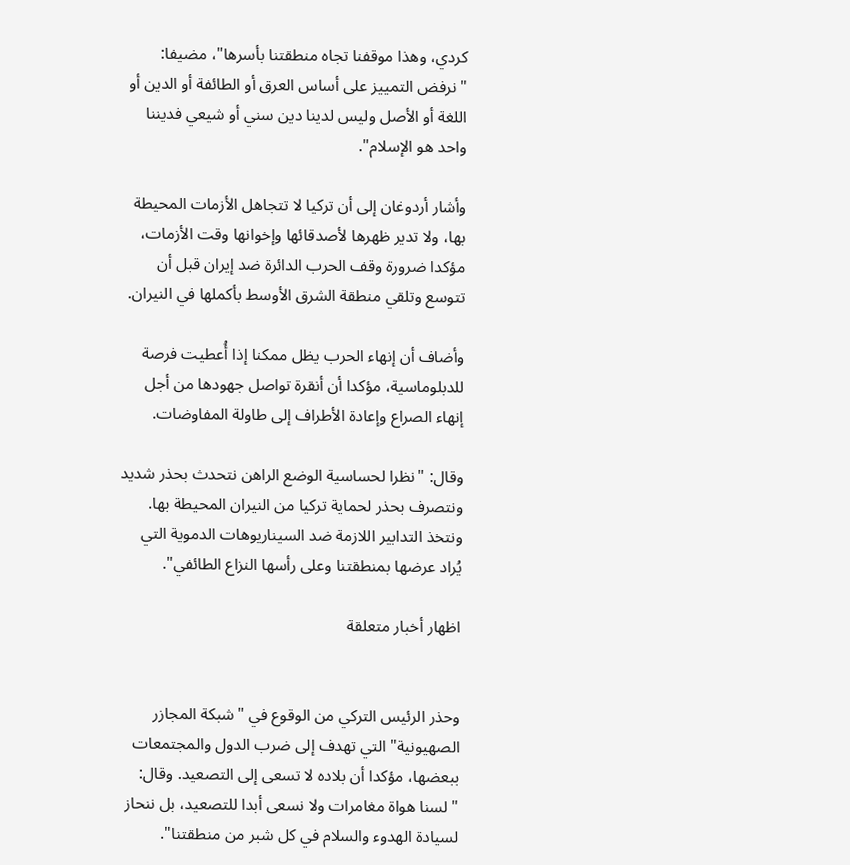كردي، وهذا موقفنا تجاه منطقتنا بأسرها"، مضيفا: "نرفض التمييز على أساس العرق أو الطائفة أو الدين أو اللغة أو الأصل وليس لدينا دين سني أو شيعي فديننا واحد هو الإسلام".

وأشار أردوغان إلى أن تركيا لا تتجاهل الأزمات المحيطة بها، ولا تدير ظهرها لأصدقائها وإخوانها وقت الأزمات، مؤكدا ضرورة وقف الحرب الدائرة ضد إيران قبل أن تتوسع وتلقي منطقة الشرق الأوسط بأكملها في النيران.

وأضاف أن إنهاء الحرب يظل ممكنا إذا أُعطيت فرصة للدبلوماسية، مؤكدا أن أنقرة تواصل جهودها من أجل إنهاء الصراع وإعادة الأطراف إلى طاولة المفاوضات.

وقال: "نظرا لحساسية الوضع الراهن نتحدث بحذر شديد ونتصرف بحذر لحماية تركيا من النيران المحيطة بها. ونتخذ التدابير اللازمة ضد السيناريوهات الدموية التي يُراد عرضها بمنطقتنا وعلى رأسها النزاع الطائفي".

اظهار أخبار متعلقة


وحذر الرئيس التركي من الوقوع في "شبكة المجازر الصهيونية" التي تهدف إلى ضرب الدول والمجتمعات ببعضها، مؤكدا أن بلاده لا تسعى إلى التصعيد. وقال: "لسنا هواة مغامرات ولا نسعى أبدا للتصعيد، بل ننحاز لسيادة الهدوء والسلام في كل شبر من منطقتنا".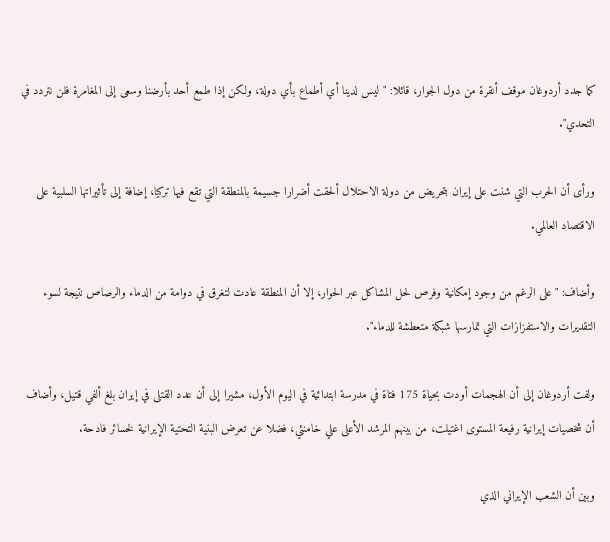كما جدد أردوغان موقف أنقرة من دول الجوار، قائلا: "ليس لدينا أي أطماع بأي دولة، ولكن إذا طمع أحد بأرضنا وسعى إلى المغامرة فلن نتردد في التحدي".

ورأى أن الحرب التي شنت على إيران بتحريض من دولة الاحتلال ألحقت أضرارا جسيمة بالمنطقة التي تقع فيها تركيا، إضافة إلى تأثيراتها السلبية على الاقتصاد العالمي.

وأضاف: "على الرغم من وجود إمكانية وفرص لحل المشاكل عبر الحوار، إلا أن المنطقة عادت لتغرق في دوامة من الدماء والرصاص نتيجة لسوء التقديرات والاستفزازات التي تمارسها شبكة متعطشة للدماء".

ولفت أردوغان إلى أن الهجمات أودت بحياة 175 فتاة في مدرسة ابتدائية في اليوم الأول، مشيرا إلى أن عدد القتلى في إيران بلغ ألفي قتيل، وأضاف أن شخصيات إيرانية رفيعة المستوى اغتيلت، من بينهم المرشد الأعلى علي خامنئي، فضلا عن تعرض البنية التحتية الإيرانية لخسائر فادحة.

وبين أن الشعب الإيراني الذي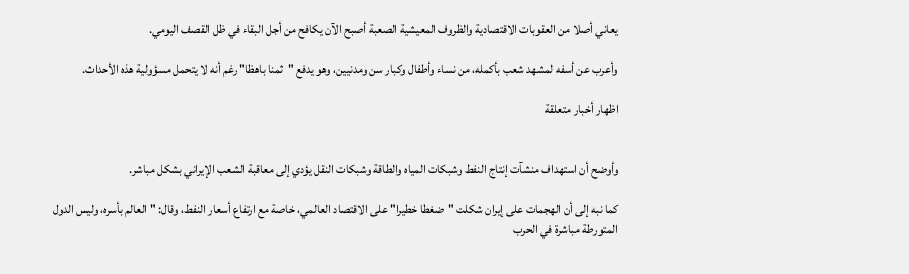يعاني أصلا من العقوبات الاقتصادية والظروف المعيشية الصعبة أصبح الآن يكافح من أجل البقاء في ظل القصف اليومي.

وأعرب عن أسفه لمشهد شعب بأكمله، من نساء وأطفال وكبار سن ومدنيين، وهو يدفع "ثمنا باهظا" رغم أنه لا يتحمل مسؤولية هذه الأحداث.

اظهار أخبار متعلقة


وأوضح أن استهداف منشآت إنتاج النفط وشبكات المياه والطاقة وشبكات النقل يؤدي إلى معاقبة الشعب الإيراني بشكل مباشر.

كما نبه إلى أن الهجمات على إيران شكلت "ضغطا خطيرا" على الاقتصاد العالمي، خاصة مع ارتفاع أسعار النفط، وقال: "العالم بأسره، وليس الدول المتورطة مباشرة في الحرب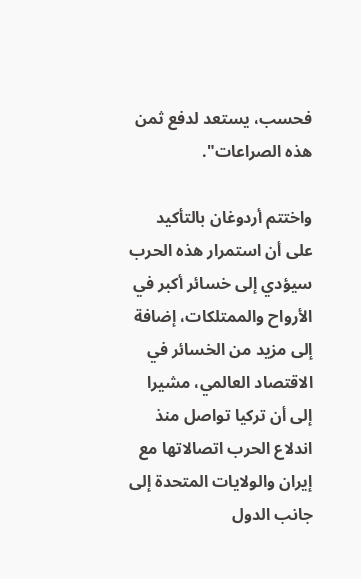فحسب، يستعد لدفع ثمن هذه الصراعات".

واختتم أردوغان بالتأكيد على أن استمرار هذه الحرب سيؤدي إلى خسائر أكبر في الأرواح والممتلكات، إضافة إلى مزيد من الخسائر في الاقتصاد العالمي، مشيرا إلى أن تركيا تواصل منذ اندلاع الحرب اتصالاتها مع إيران والولايات المتحدة إلى جانب الدول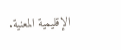الإقليمية المعنية.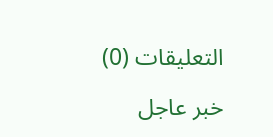التعليقات (0)

خبر عاجل